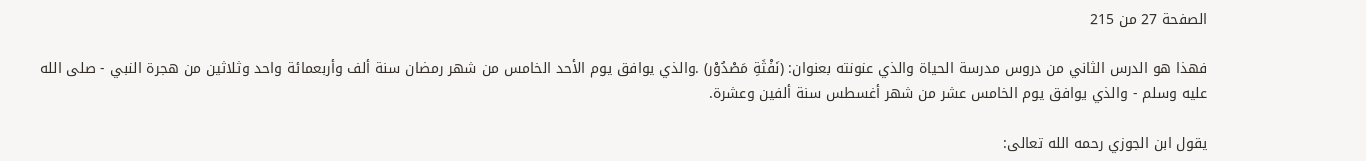الصفحة 27 من 215

فهذا هو الدرس الثاني من دروس مدرسة الحياة والذي عنونته بعنوان: (نَفْثَةِ مَصْدُوْر) .والذي يوافق يوم الأحد الخامس من شهر رمضان سنة ألف وأربعمائة واحد وثلاثين من هجرة النبي - صلى الله عليه وسلم - والذي يوافق يوم الخامس عشر من شهر أغسطس سنة ألفين وعشرة.

يقول ابن الجوزي رحمه الله تعالى: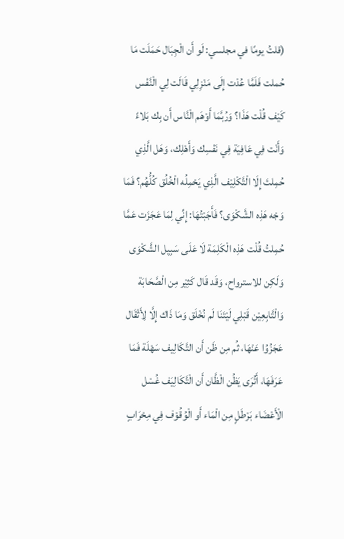(قلتُ يومًا في مجلسي: لَو أَن الْجِبَال حَمَلَت مَا حُملت فَلَمَّا عُدْت إِلَى مَنْزِلِي قَالَت لِي الْنَّفْس كَيْف قُلْت هَذَا؟ وَرُبَّمَا أَوْهَم الْنَّاس أَن بِك بَلاءً وَأَنْت فِي عَافِيَة فِي نَفْسِك وَأَهْلِك، وَهَل الَّذِي حُمِلتَ إِلَا الْتَّكْلِيْف الَّذِي يَحْمِلُه الْخُلُق كُلُّهُم؟ فَمَا وَجْه هَذِه الشَّكْوَى؟ فَأَجَبْتُهَا: إِنِّي لِمَا عَجَزَت عَمَّا حُمِلتُ قُلْت هَذِه الْكَلِمَة لَا عَلَى سَبِيِل الشَّكْوَى وَلَكِن للاسترواح، وَقَد قَال كَثِيْر مِن الْصَّحَابَة وَالْتَّابِعِيْن قَبْلِي لَيْتَنَا لَم نُخْلَق وَمَا ذَاك إِلَّا لِأَثْقَال عَجَزُوُا عَنْهَا، ثُم مِن ظَن أَن التَّكَالِيف سَهْلَة فَمَا عَرَفَهَا، أَتُرَى يَظُن الْظَّان أَن الْتَّكَالِيَف غُسْل الْأَعْضَاء بَرْطَلٍ مِن الْمَاء أَو الْوُقُوْف فِي مِحْرَابٍ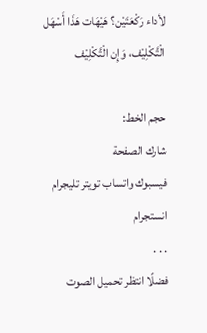لأداء رَكْعَتَيْن؟ هَيْهَات هَذَا أَسْهَل الْتَّكْلِيْف، وَإِن الْتَّكْلِيْف

حجم الخط:
شارك الصفحة
فيسبوك واتساب تويتر تليجرام انستجرام
. . .
فضلًا انتظر تحميل الصوت